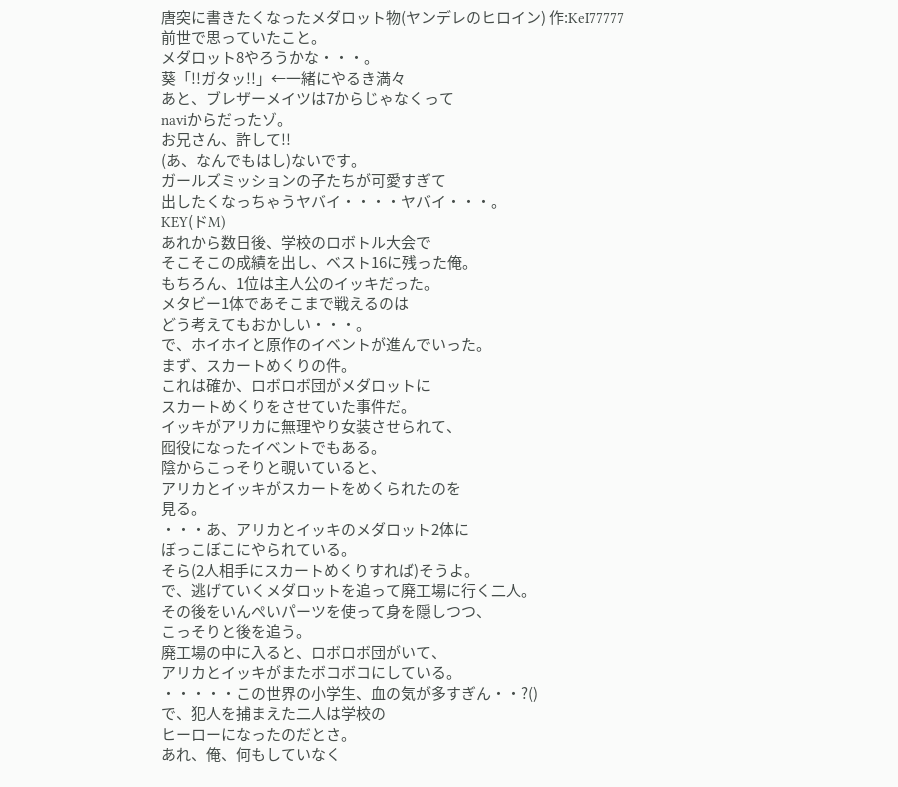唐突に書きたくなったメダロット物(ヤンデレのヒロイン) 作:KeI77777
前世で思っていたこと。
メダロット8やろうかな・・・。
葵「!!ガタッ!!」←一緒にやるき満々
あと、ブレザーメイツは7からじゃなくって
naviからだったゾ。
お兄さん、許して!!
(あ、なんでもはし)ないです。
ガールズミッションの子たちが可愛すぎて
出したくなっちゃうヤバイ・・・・ヤバイ・・・。
KEY(ドM)
あれから数日後、学校のロボトル大会で
そこそこの成績を出し、ベスト16に残った俺。
もちろん、1位は主人公のイッキだった。
メタビー1体であそこまで戦えるのは
どう考えてもおかしい・・・。
で、ホイホイと原作のイベントが進んでいった。
まず、スカートめくりの件。
これは確か、ロボロボ団がメダロットに
スカートめくりをさせていた事件だ。
イッキがアリカに無理やり女装させられて、
囮役になったイベントでもある。
陰からこっそりと覗いていると、
アリカとイッキがスカートをめくられたのを
見る。
・・・あ、アリカとイッキのメダロット2体に
ぼっこぼこにやられている。
そら(2人相手にスカートめくりすれば)そうよ。
で、逃げていくメダロットを追って廃工場に行く二人。
その後をいんぺいパーツを使って身を隠しつつ、
こっそりと後を追う。
廃工場の中に入ると、ロボロボ団がいて、
アリカとイッキがまたボコボコにしている。
・・・・・この世界の小学生、血の気が多すぎん・・?()
で、犯人を捕まえた二人は学校の
ヒーローになったのだとさ。
あれ、俺、何もしていなく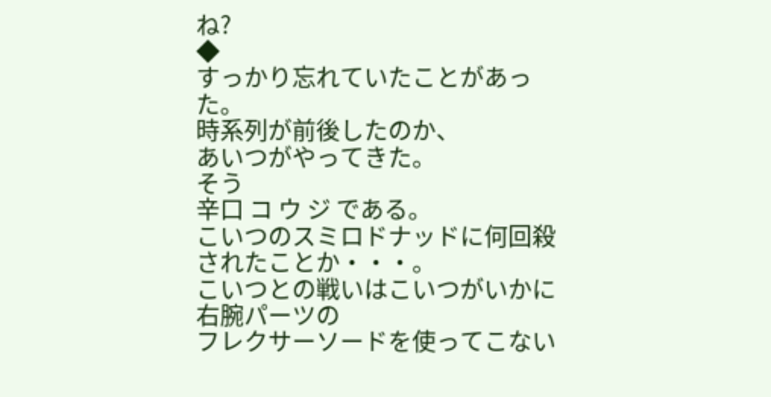ね?
◆
すっかり忘れていたことがあった。
時系列が前後したのか、
あいつがやってきた。
そう
辛口 コ ウ ジ である。
こいつのスミロドナッドに何回殺されたことか・・・。
こいつとの戦いはこいつがいかに右腕パーツの
フレクサーソードを使ってこない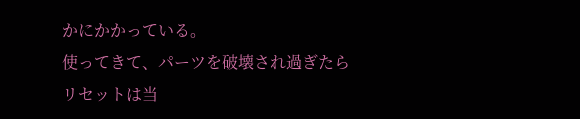かにかかっている。
使ってきて、パーツを破壊され過ぎたら
リセットは当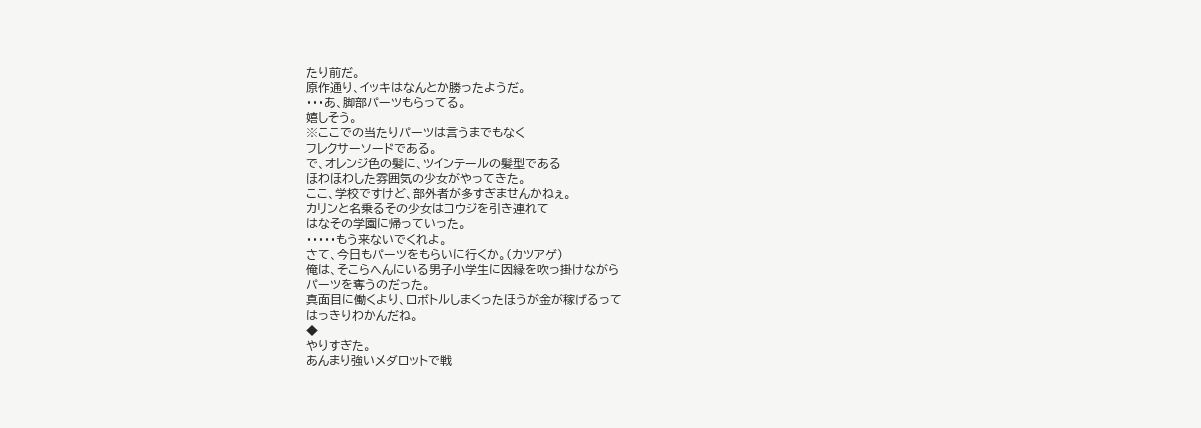たり前だ。
原作通り、イッキはなんとか勝ったようだ。
・・・あ、脚部パーツもらってる。
嬉しそう。
※ここでの当たりパーツは言うまでもなく
フレクサーソードである。
で、オレンジ色の髪に、ツインテールの髪型である
ほわほわした雰囲気の少女がやってきた。
ここ、学校ですけど、部外者が多すぎませんかねぇ。
カリンと名乗るその少女はコウジを引き連れて
はなその学園に帰っていった。
・・・・・もう来ないでくれよ。
さて、今日もパーツをもらいに行くか。(カツアゲ)
俺は、そこらへんにいる男子小学生に因縁を吹っ掛けながら
パーツを奪うのだった。
真面目に働くより、ロボトルしまくったほうが金が稼げるって
はっきりわかんだね。
◆
やりすぎた。
あんまり強いメダロットで戦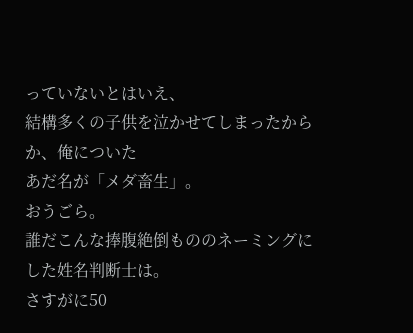っていないとはいえ、
結構多くの子供を泣かせてしまったからか、俺についた
あだ名が「メダ畜生」。
おうごら。
誰だこんな捧腹絶倒もののネーミングにした姓名判断士は。
さすがに50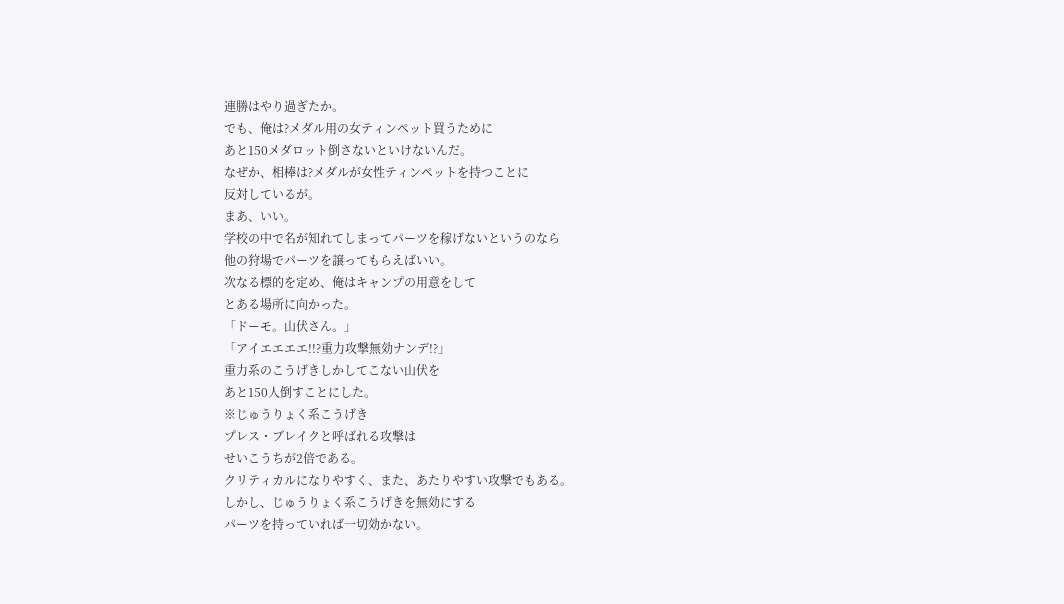連勝はやり過ぎたか。
でも、俺は?メダル用の女ティンペット買うために
あと150メダロット倒さないといけないんだ。
なぜか、相棒は?メダルが女性ティンペットを持つことに
反対しているが。
まあ、いい。
学校の中で名が知れてしまってパーツを稼げないというのなら
他の狩場でパーツを譲ってもらえばいい。
次なる標的を定め、俺はキャンプの用意をして
とある場所に向かった。
「ドーモ。山伏さん。」
「アイエエエエ!!?重力攻撃無効ナンデ!?」
重力系のこうげきしかしてこない山伏を
あと150人倒すことにした。
※じゅうりょく系こうげき
プレス・ブレイクと呼ばれる攻撃は
せいこうちが2倍である。
クリティカルになりやすく、また、あたりやすい攻撃でもある。
しかし、じゅうりょく系こうげきを無効にする
パーツを持っていれば一切効かない。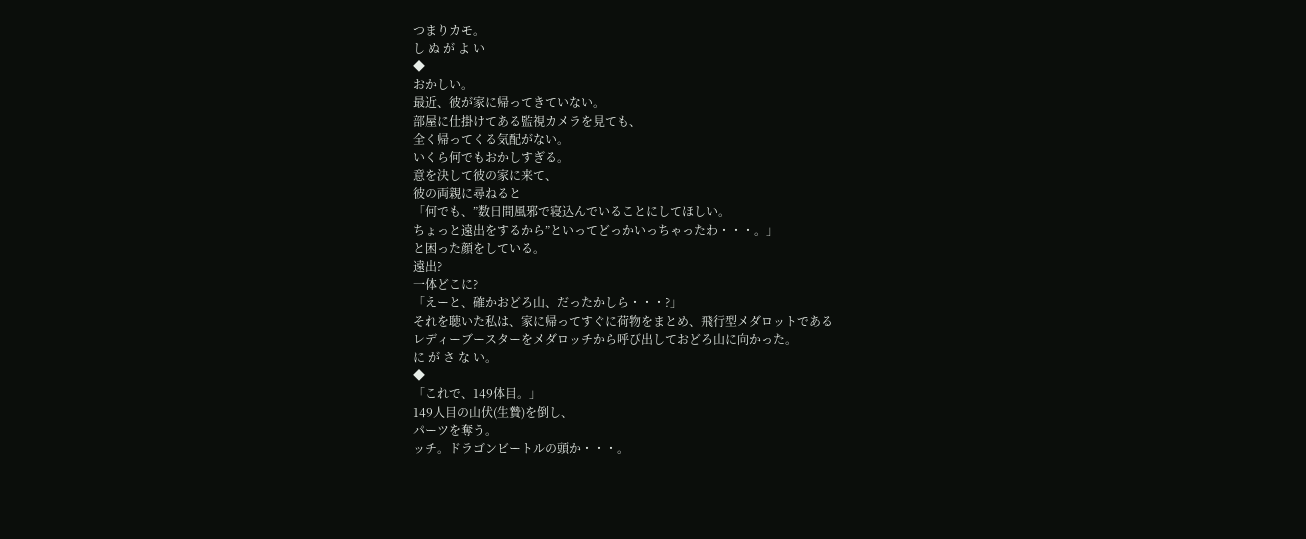つまりカモ。
し ぬ が よ い
◆
おかしい。
最近、彼が家に帰ってきていない。
部屋に仕掛けてある監視カメラを見ても、
全く帰ってくる気配がない。
いくら何でもおかしすぎる。
意を決して彼の家に来て、
彼の両親に尋ねると
「何でも、”数日間風邪で寝込んでいることにしてほしい。
ちょっと遠出をするから”といってどっかいっちゃったわ・・・。」
と困った顔をしている。
遠出?
一体どこに?
「えーと、確かおどろ山、だったかしら・・・?」
それを聴いた私は、家に帰ってすぐに荷物をまとめ、飛行型メダロットである
レディーブースターをメダロッチから呼び出しておどろ山に向かった。
に が さ な い。
◆
「これで、149体目。」
149人目の山伏(生贄)を倒し、
パーツを奪う。
ッチ。ドラゴンビートルの頭か・・・。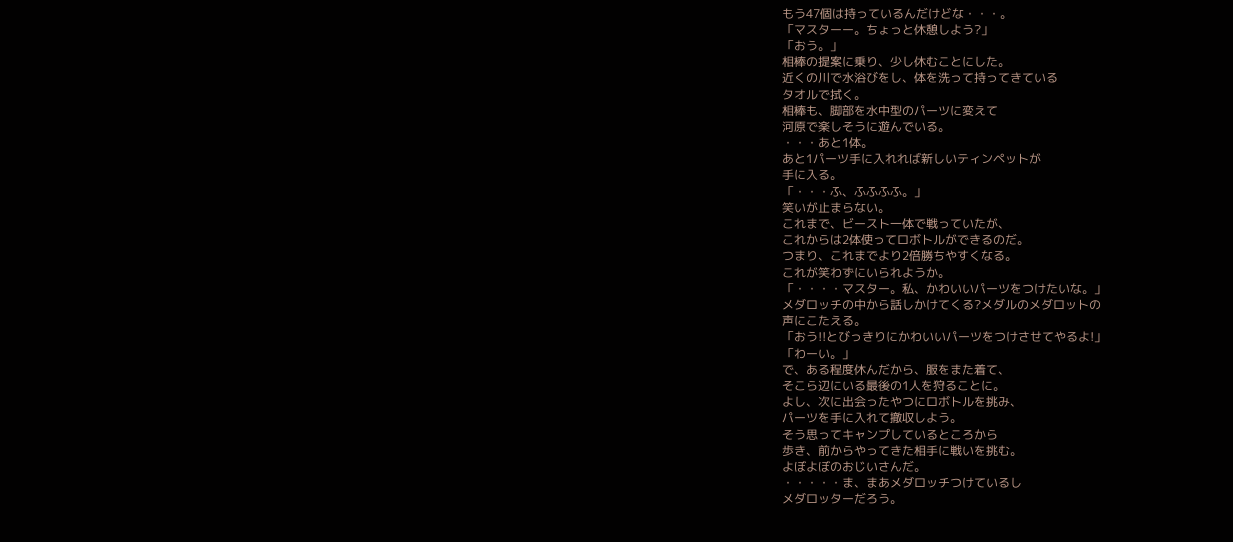もう47個は持っているんだけどな・・・。
「マスターー。ちょっと休憩しよう?」
「おう。」
相棒の提案に乗り、少し休むことにした。
近くの川で水浴びをし、体を洗って持ってきている
タオルで拭く。
相棒も、脚部を水中型のパーツに変えて
河原で楽しそうに遊んでいる。
・・・あと1体。
あと1パーツ手に入れれば新しいティンペットが
手に入る。
「・・・ふ、ふふふふ。」
笑いが止まらない。
これまで、ビースト一体で戦っていたが、
これからは2体使ってロボトルができるのだ。
つまり、これまでより2倍勝ちやすくなる。
これが笑わずにいられようか。
「・・・・マスター。私、かわいいパーツをつけたいな。」
メダロッチの中から話しかけてくる?メダルのメダロットの
声にこたえる。
「おう!!とびっきりにかわいいパーツをつけさせてやるよ!」
「わーい。」
で、ある程度休んだから、服をまた着て、
そこら辺にいる最後の1人を狩ることに。
よし、次に出会ったやつにロボトルを挑み、
パーツを手に入れて撤収しよう。
そう思ってキャンプしているところから
歩き、前からやってきた相手に戦いを挑む。
よぼよぼのおじいさんだ。
・・・・・ま、まあメダロッチつけているし
メダロッターだろう。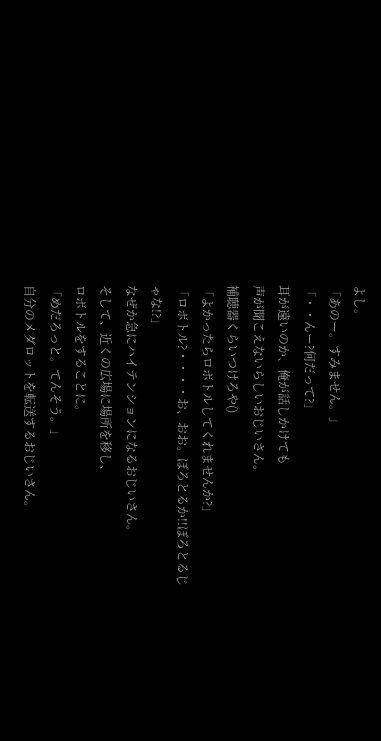よし。
「あのー。すみません。」
「・・んー?何だって?」
耳が遠いのか、俺が話しかけても
声が聞こえないらしいおじいさん。
補聴器くらいつけろや()
「よかったらロボトルしてくれませんか?」
「ロボトル?・・・・お、おお。ぼろとるか!!ぼろとるじゃな!?」
なぜか急にハイテンションになるおじいさん。
そして、近くの広場に場所を移し、
ロボトルをすることに。
「めだろっと。てんそう。」
自分のメダロットを転送するおじいさん。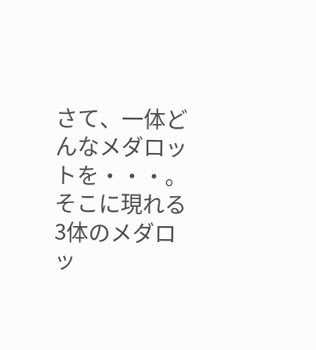さて、一体どんなメダロットを・・・。
そこに現れる3体のメダロッ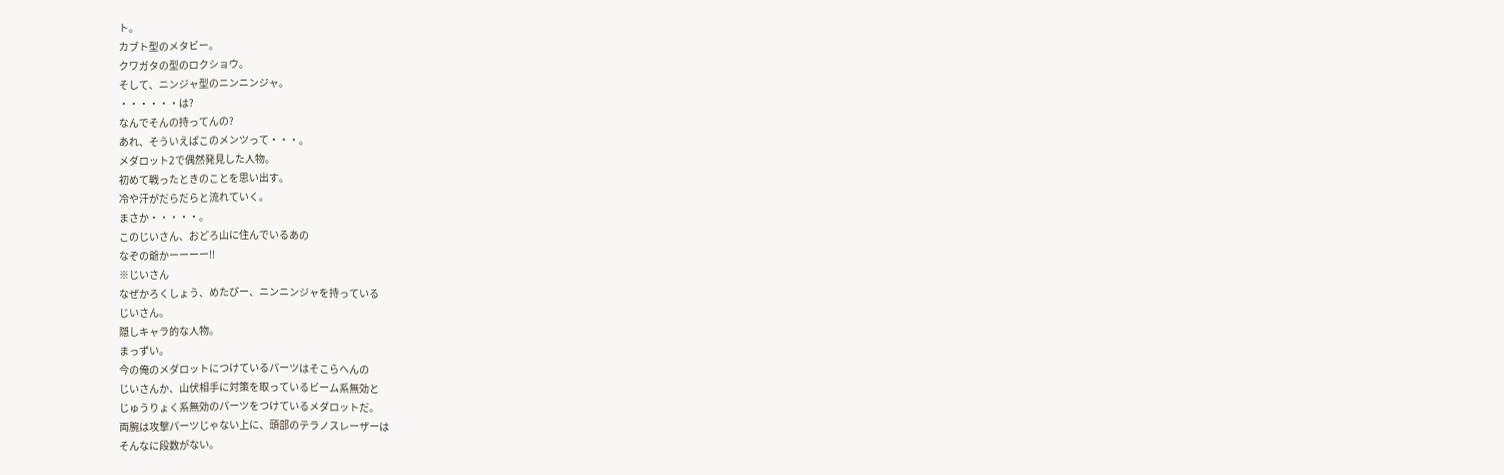ト。
カブト型のメタビー。
クワガタの型のロクショウ。
そして、ニンジャ型のニンニンジャ。
・・・・・・は?
なんでそんの持ってんの?
あれ、そういえばこのメンツって・・・。
メダロット2で偶然発見した人物。
初めて戦ったときのことを思い出す。
冷や汗がだらだらと流れていく。
まさか・・・・・。
このじいさん、おどろ山に住んでいるあの
なぞの爺かーーーー!!
※じいさん
なぜかろくしょう、めたびー、ニンニンジャを持っている
じいさん。
隠しキャラ的な人物。
まっずい。
今の俺のメダロットにつけているパーツはそこらへんの
じいさんか、山伏相手に対策を取っているビーム系無効と
じゅうりょく系無効のパーツをつけているメダロットだ。
両腕は攻撃パーツじゃない上に、頭部のテラノスレーザーは
そんなに段数がない。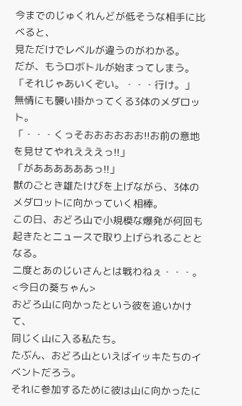今までのじゅくれんどが低そうな相手に比べると、
見ただけでレベルが違うのがわかる。
だが、もうロボトルが始まってしまう。
「それじゃあいくぞい。・・・行け。」
無情にも襲い掛かってくる3体のメダロット。
「・・・くっそおおおおおお!!お前の意地を見せてやれえええっ!!」
「がああああああっ!!」
獣のごとき雄たけびを上げながら、3体のメダロットに向かっていく相棒。
この日、おどろ山で小規模な爆発が何回も
起きたとニュースで取り上げられることとなる。
二度とあのじいさんとは戦わねぇ・・・。
<今日の葵ちゃん>
おどろ山に向かったという彼を追いかけて、
同じく山に入る私たち。
たぶん、おどろ山といえばイッキたちのイベントだろう。
それに参加するために彼は山に向かったに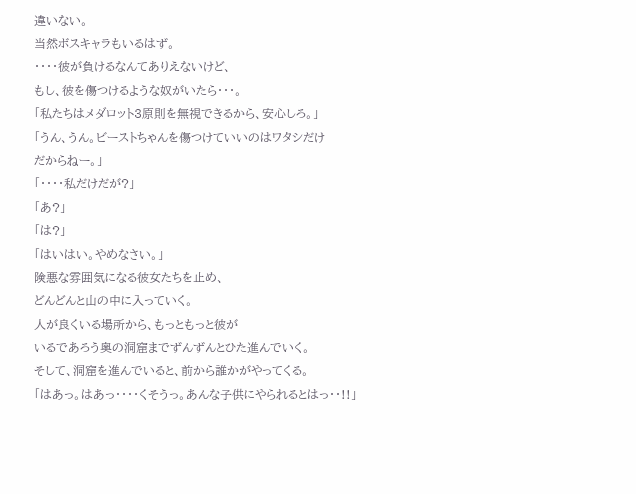違いない。
当然ボスキャラもいるはず。
・・・・彼が負けるなんてありえないけど、
もし、彼を傷つけるような奴がいたら・・・。
「私たちはメダロット3原則を無視できるから、安心しろ。」
「うん、うん。ビーストちゃんを傷つけていいのはワタシだけ
だからねー。」
「・・・・私だけだが?」
「あ?」
「は?」
「はいはい。やめなさい。」
険悪な雰囲気になる彼女たちを止め、
どんどんと山の中に入っていく。
人が良くいる場所から、もっともっと彼が
いるであろう奥の洞窟までずんずんとひた進んでいく。
そして、洞窟を進んでいると、前から誰かがやってくる。
「はあっ。はあっ・・・・くそうっ。あんな子供にやられるとはっ・・!!」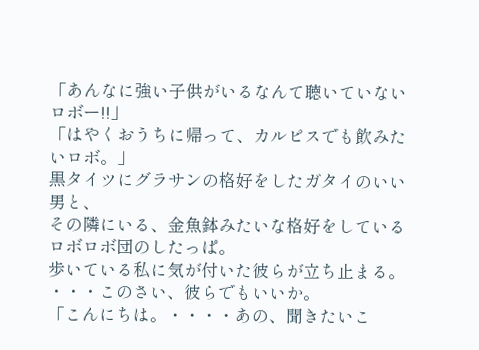「あんなに強い子供がいるなんて聴いていないロボー!!」
「はやくおうちに帰って、カルピスでも飲みたいロボ。」
黒タイツにグラサンの格好をしたガタイのいい男と、
その隣にいる、金魚鉢みたいな格好をしているロボロボ団のしたっぱ。
歩いている私に気が付いた彼らが立ち止まる。
・・・このさい、彼らでもいいか。
「こんにちは。・・・・あの、聞きたいこ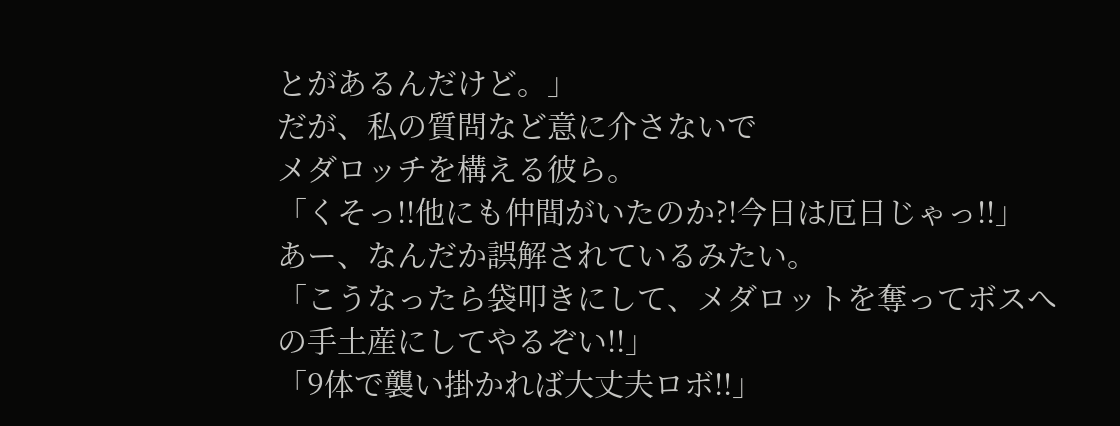とがあるんだけど。」
だが、私の質問など意に介さないで
メダロッチを構える彼ら。
「くそっ!!他にも仲間がいたのか?!今日は厄日じゃっ!!」
あー、なんだか誤解されているみたい。
「こうなったら袋叩きにして、メダロットを奪ってボスへの手土産にしてやるぞい!!」
「9体で襲い掛かれば大丈夫ロボ!!」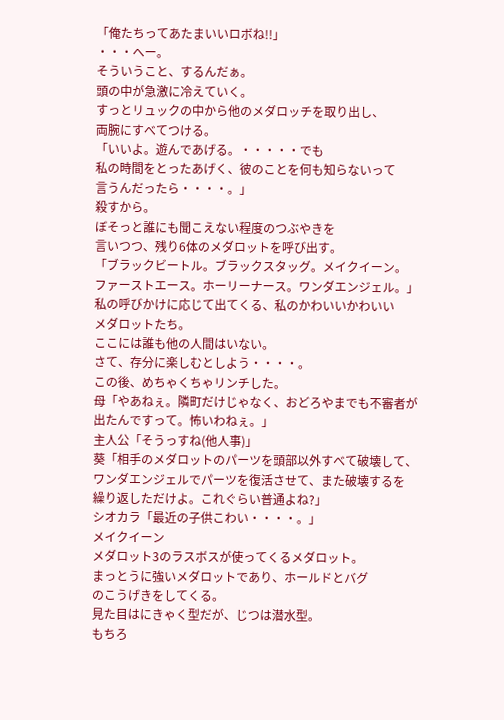「俺たちってあたまいいロボね!!」
・・・へー。
そういうこと、するんだぁ。
頭の中が急激に冷えていく。
すっとリュックの中から他のメダロッチを取り出し、
両腕にすべてつける。
「いいよ。遊んであげる。・・・・・でも
私の時間をとったあげく、彼のことを何も知らないって
言うんだったら・・・・。」
殺すから。
ぼそっと誰にも聞こえない程度のつぶやきを
言いつつ、残り6体のメダロットを呼び出す。
「ブラックビートル。ブラックスタッグ。メイクイーン。
ファーストエース。ホーリーナース。ワンダエンジェル。」
私の呼びかけに応じて出てくる、私のかわいいかわいい
メダロットたち。
ここには誰も他の人間はいない。
さて、存分に楽しむとしよう・・・・。
この後、めちゃくちゃリンチした。
母「やあねぇ。隣町だけじゃなく、おどろやまでも不審者が
出たんですって。怖いわねぇ。」
主人公「そうっすね(他人事)」
葵「相手のメダロットのパーツを頭部以外すべて破壊して、
ワンダエンジェルでパーツを復活させて、また破壊するを
繰り返しただけよ。これぐらい普通よね?」
シオカラ「最近の子供こわい・・・・。」
メイクイーン
メダロット3のラスボスが使ってくるメダロット。
まっとうに強いメダロットであり、ホールドとバグ
のこうげきをしてくる。
見た目はにきゃく型だが、じつは潜水型。
もちろ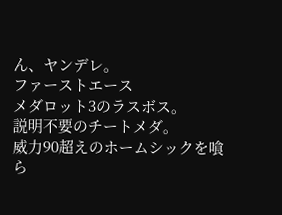ん、ヤンデレ。
ファーストエース
メダロット3のラスボス。
説明不要のチートメダ。
威力90超えのホームシックを喰ら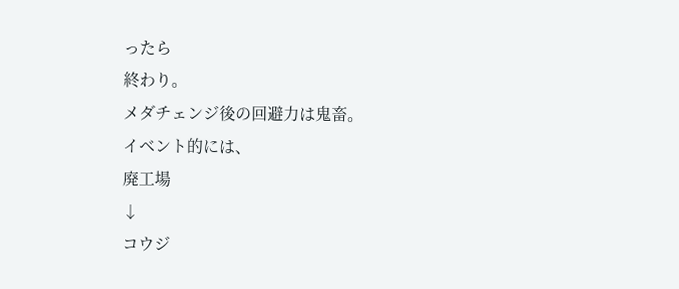ったら
終わり。
メダチェンジ後の回避力は鬼畜。
イベント的には、
廃工場
↓
コウジ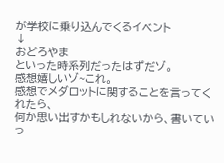が学校に乗り込んでくるイベント
↓
おどろやま
といった時系列だったはずだゾ。
感想嬉しいゾ~これ。
感想でメダロットに関することを言ってくれたら、
何か思い出すかもしれないから、書いていっ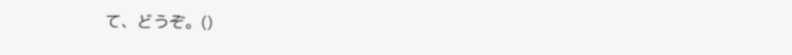て、どうぞ。()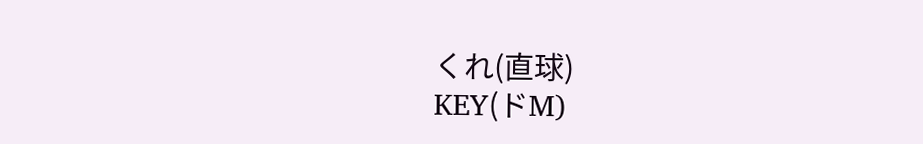くれ(直球)
KEY(ドM)